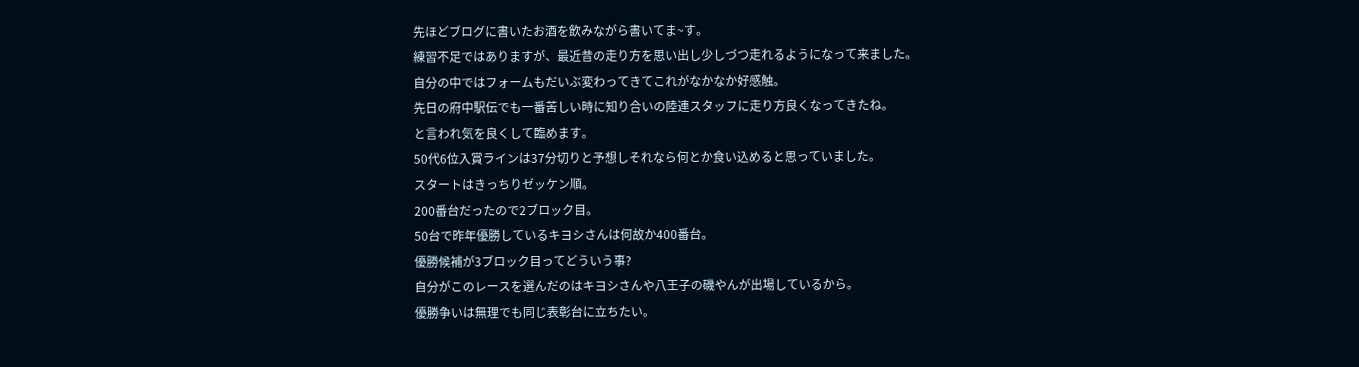先ほどブログに書いたお酒を飲みながら書いてま~す。
練習不足ではありますが、最近昔の走り方を思い出し少しづつ走れるようになって来ました。
自分の中ではフォームもだいぶ変わってきてこれがなかなか好感触。
先日の府中駅伝でも一番苦しい時に知り合いの陸連スタッフに走り方良くなってきたね。
と言われ気を良くして臨めます。
50代6位入賞ラインは37分切りと予想しそれなら何とか食い込めると思っていました。
スタートはきっちりゼッケン順。
200番台だったので2ブロック目。
50台で昨年優勝しているキヨシさんは何故か400番台。
優勝候補が3ブロック目ってどういう事?
自分がこのレースを選んだのはキヨシさんや八王子の磯やんが出場しているから。
優勝争いは無理でも同じ表彰台に立ちたい。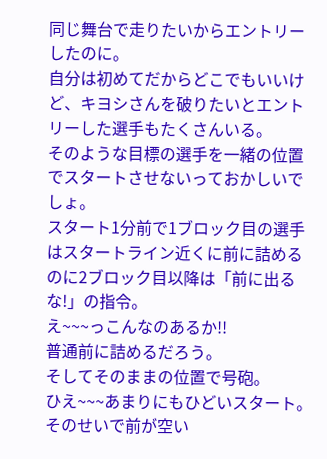同じ舞台で走りたいからエントリーしたのに。
自分は初めてだからどこでもいいけど、キヨシさんを破りたいとエントリーした選手もたくさんいる。
そのような目標の選手を一緒の位置でスタートさせないっておかしいでしょ。
スタート1分前で1ブロック目の選手はスタートライン近くに前に詰めるのに2ブロック目以降は「前に出るな!」の指令。
え~~~っこんなのあるか!!
普通前に詰めるだろう。
そしてそのままの位置で号砲。
ひえ~~~あまりにもひどいスタート。
そのせいで前が空い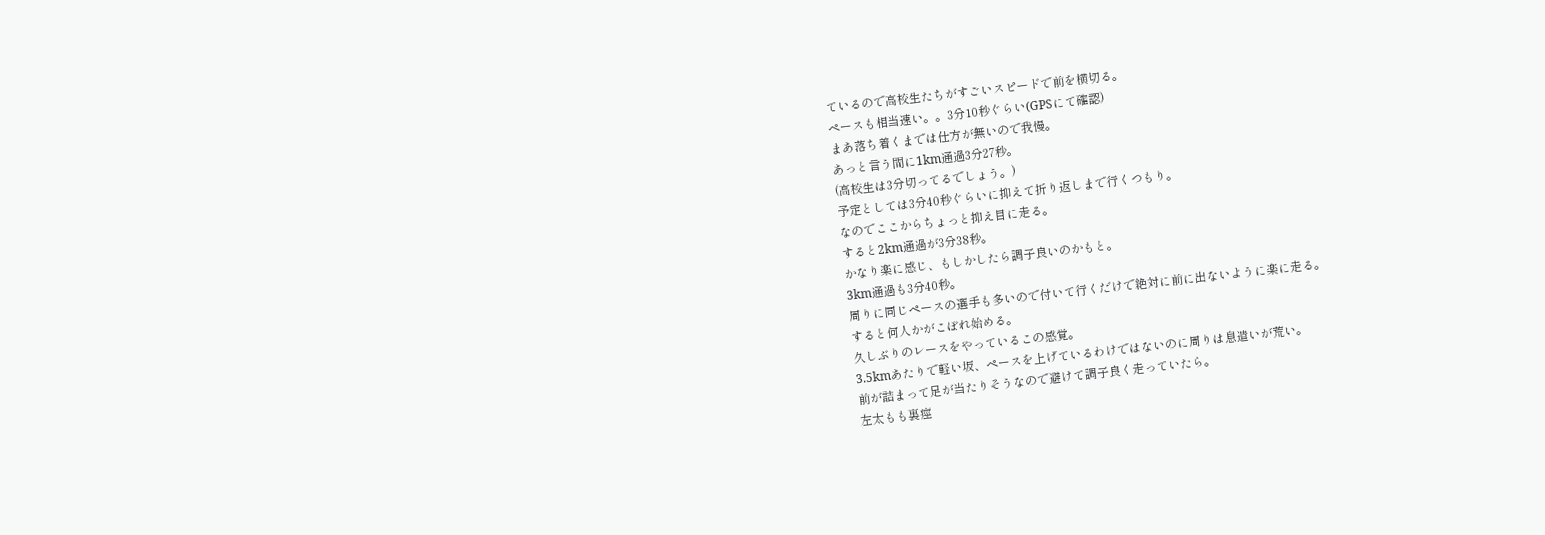ているので高校生たちがすごいスピードで前を横切る。
ペースも相当速い。。3分10秒ぐらい(GPSにて確認)
まあ落ち着くまでは仕方が無いので我慢。
あっと言う間に1km通過3分27秒。
(高校生は3分切ってるでしょう。)
予定としては3分40秒ぐらいに抑えて折り返しまで行くつもり。
なのでここからちょっと抑え目に走る。
すると2km通過が3分38秒。
かなり楽に感じ、もしかしたら調子良いのかもと。
3km通過も3分40秒。
周りに同じペースの選手も多いので付いて行くだけで絶対に前に出ないように楽に走る。
すると何人かがこぼれ始める。
久しぶりのレースをやっているこの感覚。
3.5kmあたりで軽い坂、ペースを上げているわけではないのに周りは息遣いが荒い。
前が詰まって足が当たりそうなので避けて調子良く走っていたら。
左太もも裏痙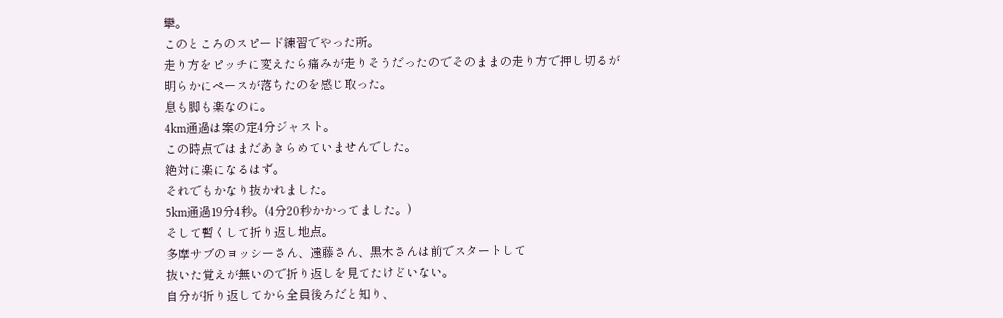攣。
このところのスピード練習でやった所。
走り方をピッチに変えたら痛みが走りそうだったのでそのままの走り方で押し切るが
明らかにペースが落ちたのを感じ取った。
息も脚も楽なのに。
4km通過は案の定4分ジャスト。
この時点ではまだあきらめていませんでした。
絶対に楽になるはず。
それでもかなり抜かれました。
5km通過19分4秒。(4分20秒かかってました。)
そして暫くして折り返し地点。
多摩サブのヨッシーさん、遠藤さん、黒木さんは前でスタートして
抜いた覚えが無いので折り返しを見てたけどいない。
自分が折り返してから全員後ろだと知り、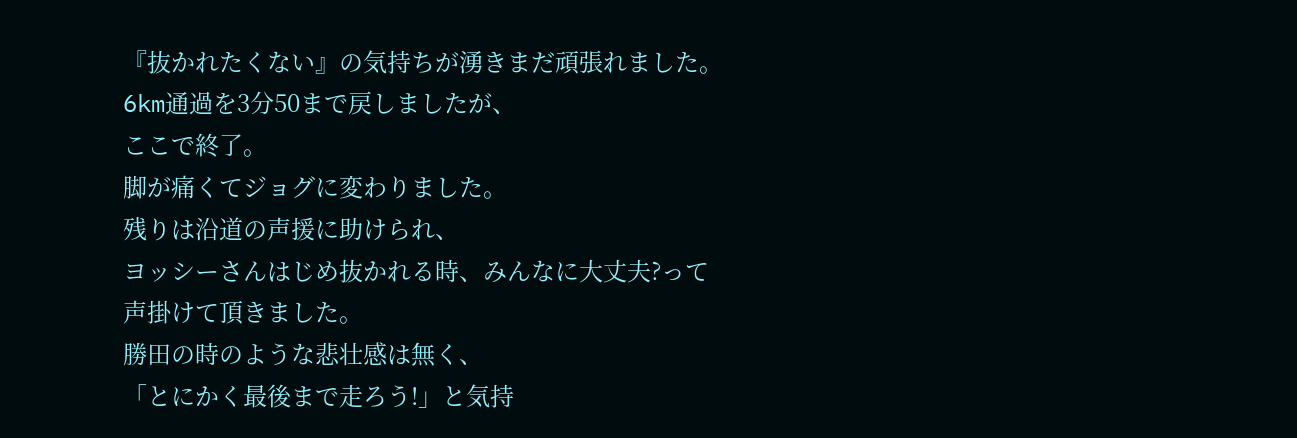『抜かれたくない』の気持ちが湧きまだ頑張れました。
6km通過を3分50まで戻しましたが、
ここで終了。
脚が痛くてジョグに変わりました。
残りは沿道の声援に助けられ、
ヨッシーさんはじめ抜かれる時、みんなに大丈夫?って
声掛けて頂きました。
勝田の時のような悲壮感は無く、
「とにかく最後まで走ろう!」と気持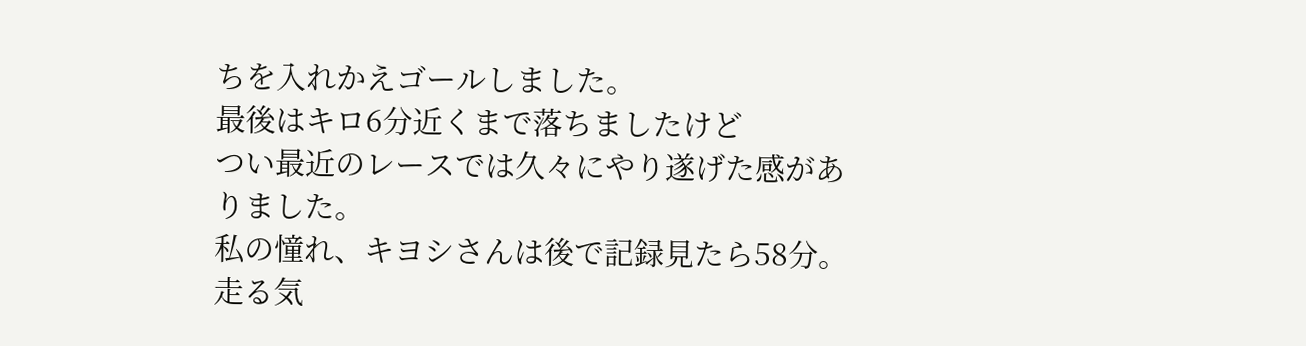ちを入れかえゴールしました。
最後はキロ6分近くまで落ちましたけど
つい最近のレースでは久々にやり遂げた感がありました。
私の憧れ、キヨシさんは後で記録見たら58分。
走る気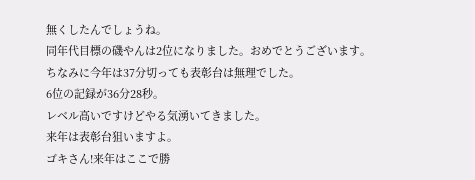無くしたんでしょうね。
同年代目標の磯やんは2位になりました。おめでとうございます。
ちなみに今年は37分切っても表彰台は無理でした。
6位の記録が36分28秒。
レベル高いですけどやる気湧いてきました。
来年は表彰台狙いますよ。
ゴキさん!来年はここで勝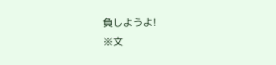負しようよ!
※文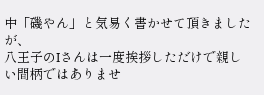中「磯やん」と気易く書かせて頂きましたが、
八王子のIさんは一度挨拶しただけで親しい間柄ではありませ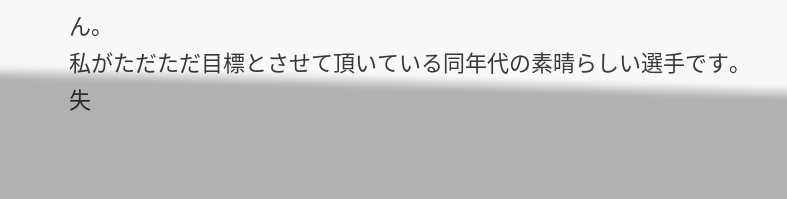ん。
私がただただ目標とさせて頂いている同年代の素晴らしい選手です。
失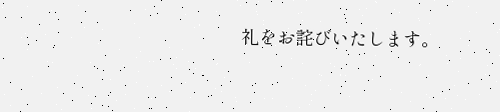礼をお詫びいたします。